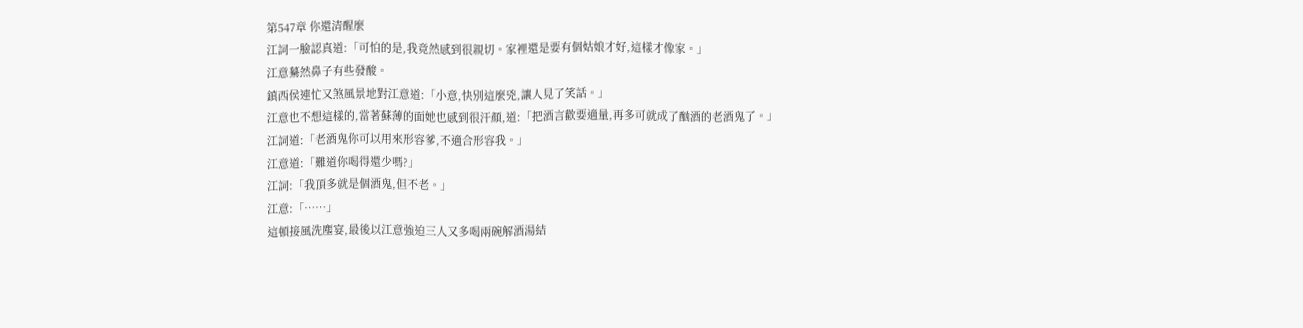第547章 你還清醒麼
江詞一臉認真道:「可怕的是,我竟然感到很親切。家裡還是要有個姑娘才好,這樣才像家。」
江意驀然鼻子有些發酸。
鎮西侯連忙又煞風景地對江意道:「小意,快別這麼兇,讓人見了笑話。」
江意也不想這樣的,當著蘇薄的面她也感到很汗顏,道:「把酒言歡要適量,再多可就成了酗酒的老酒鬼了。」
江詞道:「老酒鬼你可以用來形容爹,不適合形容我。」
江意道:「難道你喝得還少嗎?」
江詞:「我頂多就是個酒鬼,但不老。」
江意:「……」
這頓接風洗塵宴,最後以江意強迫三人又多喝兩碗解酒湯結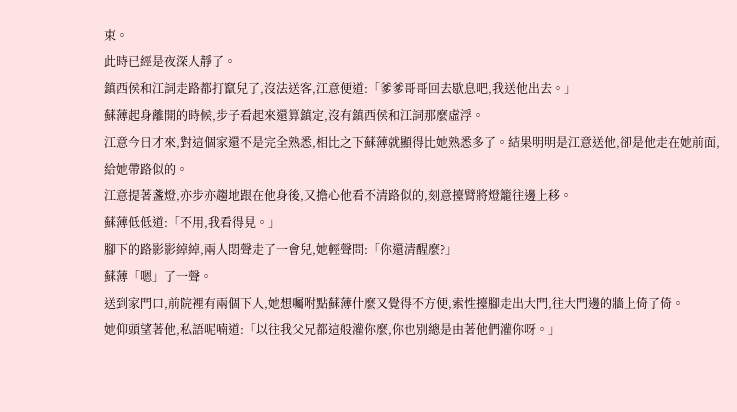束。
此時已經是夜深人靜了。
鎮西侯和江詞走路都打竄兒了,沒法送客,江意便道:「爹爹哥哥回去歇息吧,我送他出去。」
蘇薄起身離開的時候,步子看起來還算鎮定,沒有鎮西侯和江詞那麼虛浮。
江意今日才來,對這個家還不是完全熟悉,相比之下蘇薄就顯得比她熟悉多了。結果明明是江意送他,卻是他走在她前面,給她帶路似的。
江意提著盞燈,亦步亦趨地跟在他身後,又擔心他看不清路似的,刻意擡臂將燈籠往邊上移。
蘇薄低低道:「不用,我看得見。」
腳下的路影影綽綽,兩人悶聲走了一會兒,她輕聲問:「你還清醒麼?」
蘇薄「嗯」了一聲。
送到家門口,前院裡有兩個下人,她想囑咐點蘇薄什麼又覺得不方便,索性擡腳走出大門,往大門邊的牆上倚了倚。
她仰頭望著他,私語呢喃道:「以往我父兄都這般灌你麼,你也別總是由著他們灌你呀。」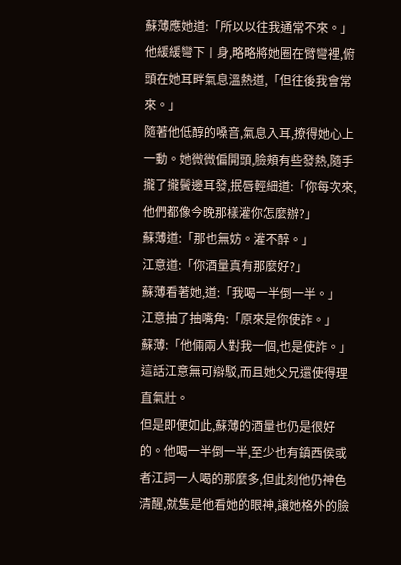蘇薄應她道:「所以以往我通常不來。」他緩緩彎下丨身,略略將她圈在臂彎裡,俯頭在她耳畔氣息溫熱道,「但往後我會常來。」
隨著他低醇的嗓音,氣息入耳,撩得她心上一動。她微微偏開頭,臉頰有些發熱,隨手攏了攏鬢邊耳發,抿唇輕細道:「你每次來,他們都像今晚那樣灌你怎麼辦?」
蘇薄道:「那也無妨。灌不醉。」
江意道:「你酒量真有那麼好?」
蘇薄看著她,道:「我喝一半倒一半。」
江意抽了抽嘴角:「原來是你使詐。」
蘇薄:「他倆兩人對我一個,也是使詐。」
這話江意無可辯駁,而且她父兄還使得理直氣壯。
但是即便如此,蘇薄的酒量也仍是很好的。他喝一半倒一半,至少也有鎮西侯或者江詞一人喝的那麼多,但此刻他仍神色清醒,就隻是他看她的眼神,讓她格外的臉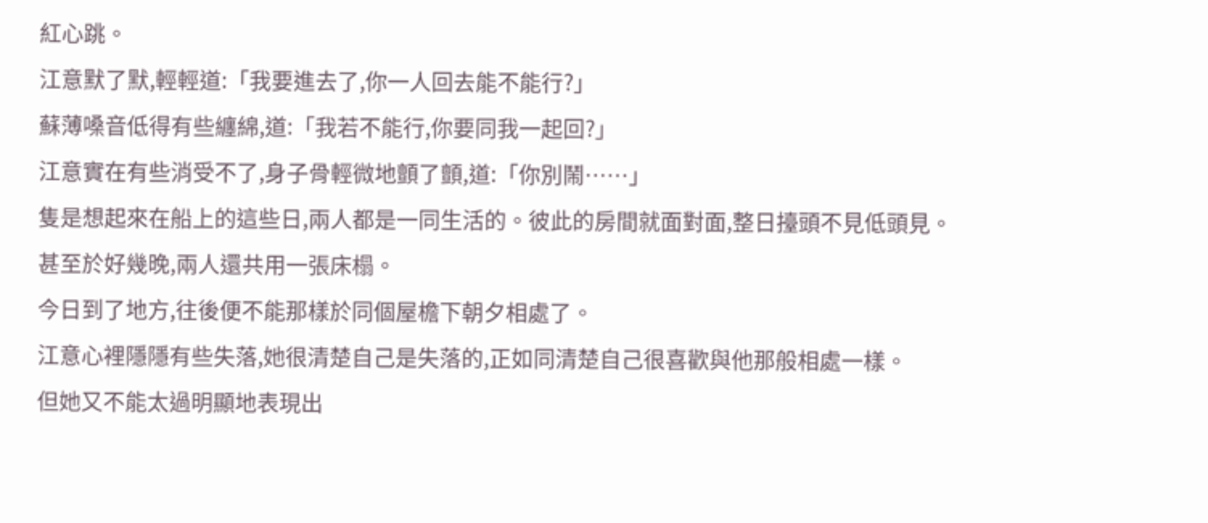紅心跳。
江意默了默,輕輕道:「我要進去了,你一人回去能不能行?」
蘇薄嗓音低得有些纏綿,道:「我若不能行,你要同我一起回?」
江意實在有些消受不了,身子骨輕微地顫了顫,道:「你別鬧……」
隻是想起來在船上的這些日,兩人都是一同生活的。彼此的房間就面對面,整日擡頭不見低頭見。
甚至於好幾晚,兩人還共用一張床榻。
今日到了地方,往後便不能那樣於同個屋檐下朝夕相處了。
江意心裡隱隱有些失落,她很清楚自己是失落的,正如同清楚自己很喜歡與他那般相處一樣。
但她又不能太過明顯地表現出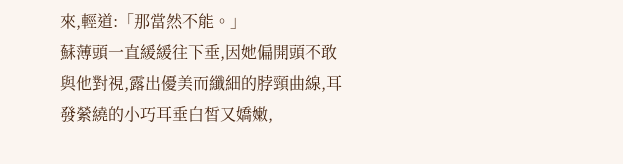來,輕道:「那當然不能。」
蘇薄頭一直緩緩往下垂,因她偏開頭不敢與他對視,露出優美而纖細的脖頸曲線,耳發縈繞的小巧耳垂白皙又嬌嫩,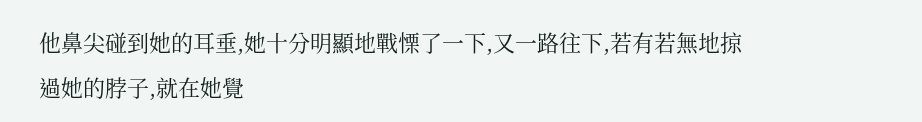他鼻尖碰到她的耳垂,她十分明顯地戰慄了一下,又一路往下,若有若無地掠過她的脖子,就在她覺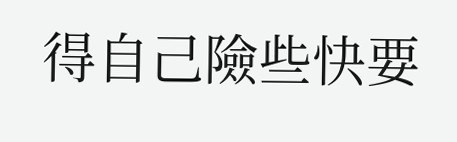得自己險些快要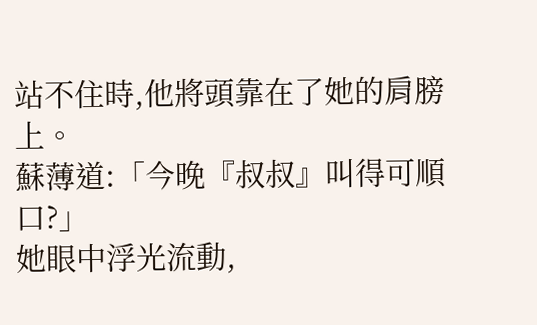站不住時,他將頭靠在了她的肩膀上。
蘇薄道:「今晚『叔叔』叫得可順口?」
她眼中浮光流動,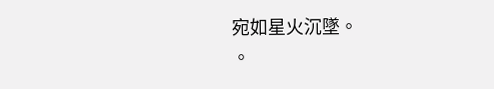宛如星火沉墜。
。